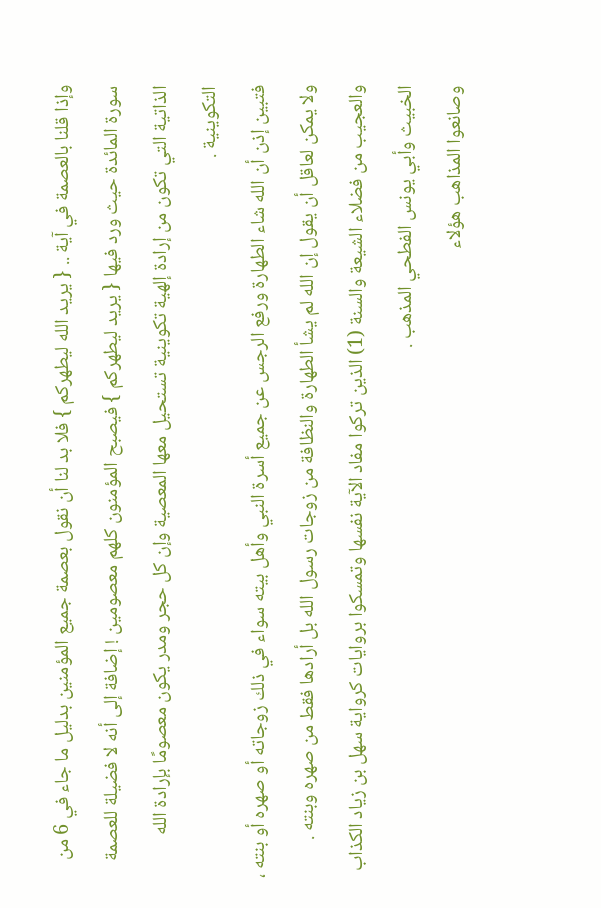وإذا قلنا بالعصمة في آية .. { يريد الله ليطهركم } فلا بد لنا أن نقول بعصمة جميع المؤمنين بدليل ما جاء في 6 من سورة المائدة حيث ورد فيها { يريد ليطهركم } فيصبح المؤمنون كلهم معصومين ! إضافة إلى أنه لا فضيلة للعصمة الذاتية التي تكون من إرادة إلهية تكوينية تستحيل معها المعصية وإن كل حجر ومدر يكون معصومًا بإرادة الله التكوينية .
فتبين إذن أن الله شاء الطهارة ورفع الرجس عن جميع أسرة النبي وأهل بيته سواء في ذلك زوجاته أو صهره أو بنته ، ولا يمكن لعاقل أن يقول إن الله لم يشأ الطهارة والنظافة من زوجات رسول الله بل أرادها فقط من صهره وبنته .
والعجيب من فضلاء الشيعة والسنة (1) الذين تركوا مفاد الآية نفسها وتمسكوا بروايات كرواية سهل بن زياد الكذاب الخبيث وأبي يونس الفطحي المذهب .
وصانعوا المذاهب هؤلاء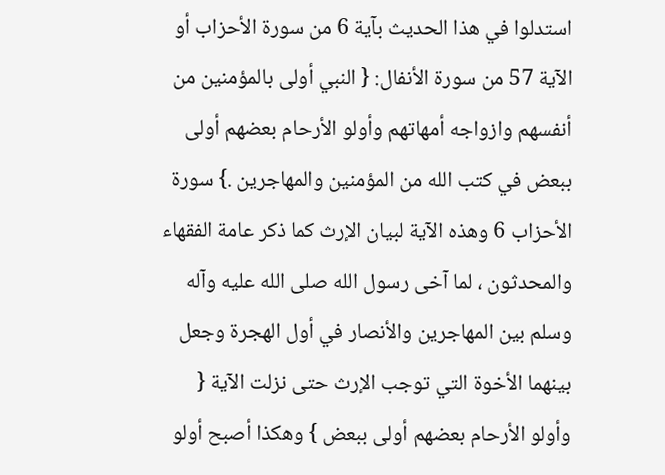استدلوا في هذا الحديث بآية 6 من سورة الأحزاب أو الآية 57 من سورة الأنفال: { النبي أولى بالمؤمنين من أنفسهم وازواجه أمهاتهم وأولو الأرحام بعضهم أولى ببعض في كتب الله من المؤمنين والمهاجرين .} سورة الأحزاب 6 وهذه الآية لبيان الإرث كما ذكر عامة الفقهاء والمحدثون ، لما آخى رسول الله صلى الله عليه وآله وسلم بين المهاجرين والأنصار في أول الهجرة وجعل بينهما الأخوة التي توجب الإرث حتى نزلت الآية { وأولو الأرحام بعضهم أولى ببعض } وهكذا أصبح أولو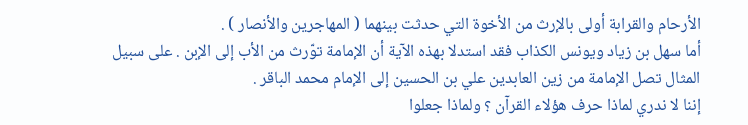الأرحام والقرابة أولى بالإرث من الأخوة التي حدثت بينهما ( المهاجرين والأنصار ) .
أما سهل بن زياد ويونس الكذاب فقد استدلا بهذه الآية أن الإمامة توّرث من الأب إلى الإبن . على سبيل المثال تصل الإمامة من زين العابدين علي بن الحسين إلى الإمام محمد الباقر .
إننا لا ندري لماذا حرف هؤلاء القرآن ؟ ولماذا جعلوا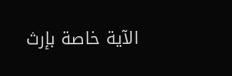الآية خاصة بإرث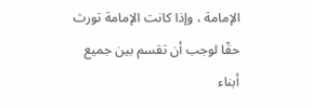الإمامة ، وإذا كانت الإمامة تورث حقًا لوجب أن تقسم بين جميع أبناء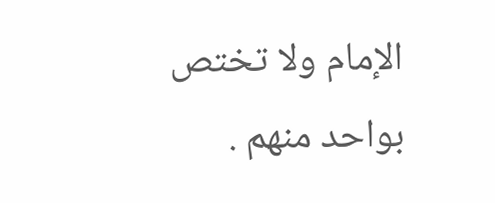الإمام ولا تختص بواحد منهم .